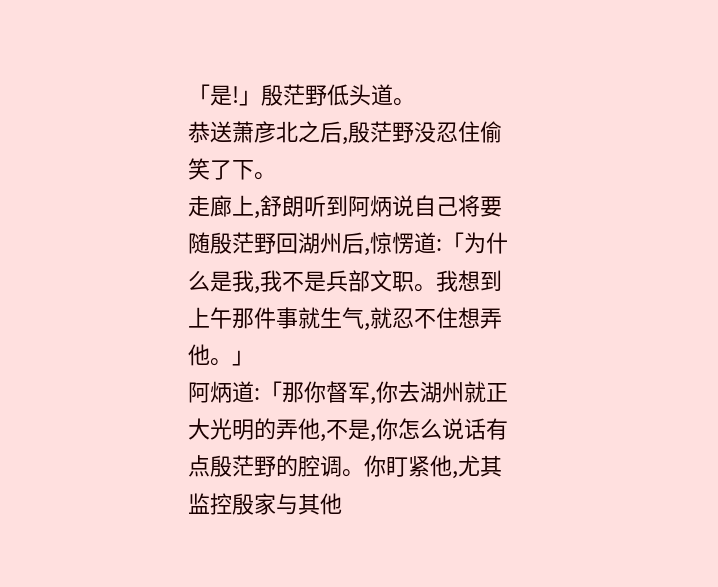「是!」殷茫野低头道。
恭送萧彦北之后,殷茫野没忍住偷笑了下。
走廊上,舒朗听到阿炳说自己将要随殷茫野回湖州后,惊愣道:「为什么是我,我不是兵部文职。我想到上午那件事就生气,就忍不住想弄他。」
阿炳道:「那你督军,你去湖州就正大光明的弄他,不是,你怎么说话有点殷茫野的腔调。你盯紧他,尤其监控殷家与其他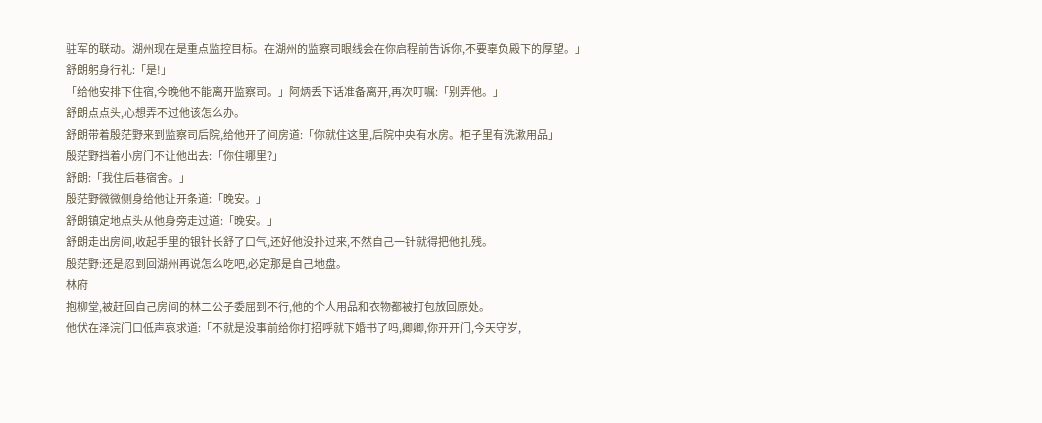驻军的联动。湖州现在是重点监控目标。在湖州的监察司眼线会在你启程前告诉你,不要辜负殿下的厚望。」
舒朗躬身行礼:「是!」
「给他安排下住宿,今晚他不能离开监察司。」阿炳丢下话准备离开,再次叮嘱:「别弄他。」
舒朗点点头,心想弄不过他该怎么办。
舒朗带着殷茫野来到监察司后院,给他开了间房道:「你就住这里,后院中央有水房。柜子里有洗漱用品」
殷茫野挡着小房门不让他出去:「你住哪里?」
舒朗:「我住后巷宿舍。」
殷茫野微微侧身给他让开条道:「晚安。」
舒朗镇定地点头从他身旁走过道:「晚安。」
舒朗走出房间,收起手里的银针长舒了口气,还好他没扑过来,不然自己一针就得把他扎残。
殷茫野:还是忍到回湖州再说怎么吃吧,必定那是自己地盘。
林府
抱柳堂,被赶回自己房间的林二公子委屈到不行,他的个人用品和衣物都被打包放回原处。
他伏在泽浣门口低声哀求道:「不就是没事前给你打招呼就下婚书了吗,卿卿,你开开门,今天守岁,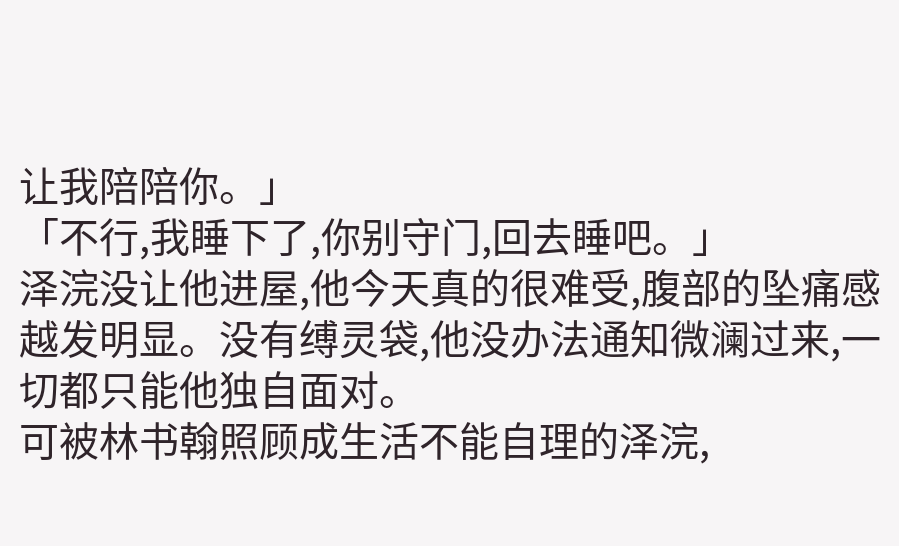让我陪陪你。」
「不行,我睡下了,你别守门,回去睡吧。」
泽浣没让他进屋,他今天真的很难受,腹部的坠痛感越发明显。没有缚灵袋,他没办法通知微澜过来,一切都只能他独自面对。
可被林书翰照顾成生活不能自理的泽浣,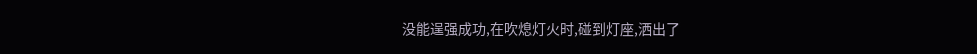没能逞强成功,在吹熄灯火时,碰到灯座,洒出了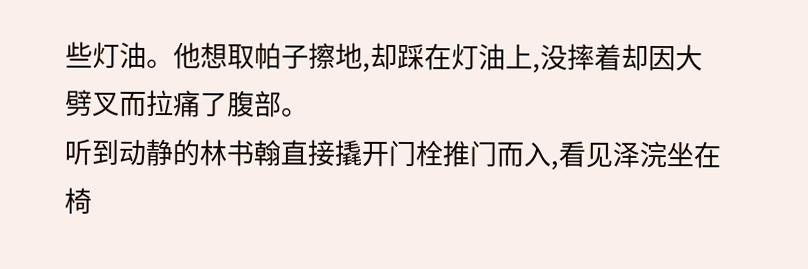些灯油。他想取帕子擦地,却踩在灯油上,没摔着却因大劈叉而拉痛了腹部。
听到动静的林书翰直接撬开门栓推门而入,看见泽浣坐在椅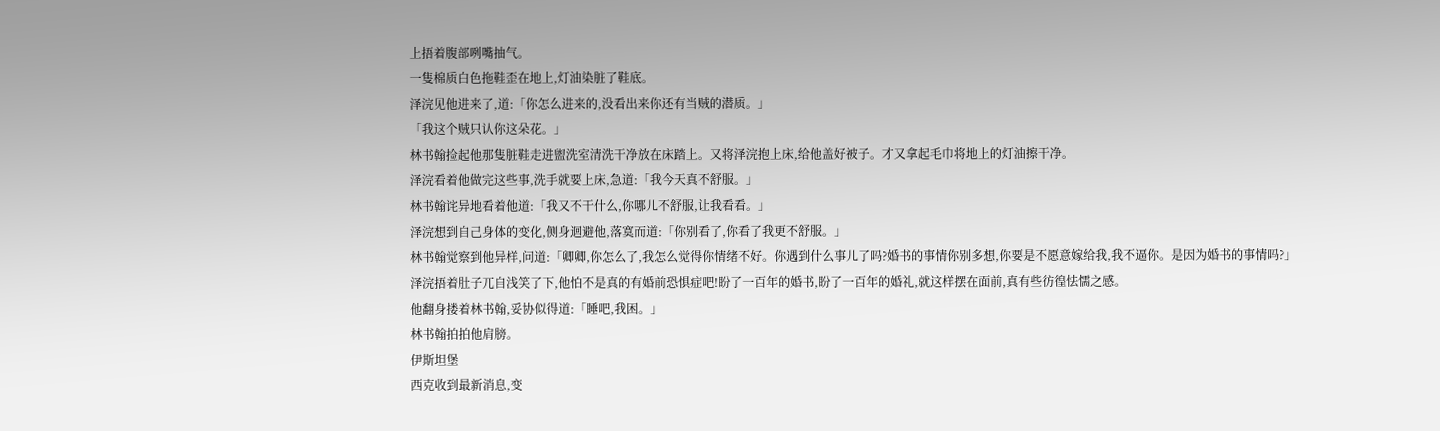上捂着腹部咧嘴抽气。
一隻棉质白色拖鞋歪在地上,灯油染脏了鞋底。
泽浣见他进来了,道:「你怎么进来的,没看出来你还有当贼的潜质。」
「我这个贼只认你这朵花。」
林书翰捡起他那隻脏鞋走进盥洗室清洗干净放在床踏上。又将泽浣抱上床,给他盖好被子。才又拿起毛巾将地上的灯油擦干净。
泽浣看着他做完这些事,洗手就要上床,急道:「我今天真不舒服。」
林书翰诧异地看着他道:「我又不干什么,你哪儿不舒服,让我看看。」
泽浣想到自己身体的变化,侧身迴避他,落寞而道:「你别看了,你看了我更不舒服。」
林书翰觉察到他异样,问道:「卿卿,你怎么了,我怎么觉得你情绪不好。你遇到什么事儿了吗?婚书的事情你别多想,你要是不愿意嫁给我,我不逼你。是因为婚书的事情吗?」
泽浣捂着肚子兀自浅笑了下,他怕不是真的有婚前恐惧症吧!盼了一百年的婚书,盼了一百年的婚礼,就这样摆在面前,真有些彷徨怯懦之感。
他翻身搂着林书翰,妥协似得道:「睡吧,我困。」
林书翰拍拍他肩膀。
伊斯坦堡
西克收到最新消息,变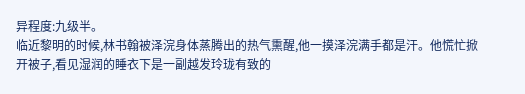异程度:九级半。
临近黎明的时候,林书翰被泽浣身体蒸腾出的热气熏醒,他一摸泽浣满手都是汗。他慌忙掀开被子,看见湿润的睡衣下是一副越发玲珑有致的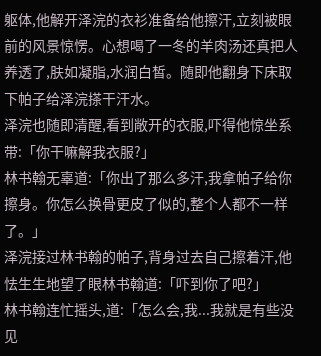躯体,他解开泽浣的衣衫准备给他擦汗,立刻被眼前的风景惊愣。心想喝了一冬的羊肉汤还真把人养透了,肤如凝脂,水润白皙。随即他翻身下床取下帕子给泽浣搽干汗水。
泽浣也随即清醒,看到敞开的衣服,吓得他惊坐系带:「你干嘛解我衣服?」
林书翰无辜道:「你出了那么多汗,我拿帕子给你擦身。你怎么换骨更皮了似的,整个人都不一样了。」
泽浣接过林书翰的帕子,背身过去自己擦着汗,他怯生生地望了眼林书翰道:「吓到你了吧?」
林书翰连忙摇头,道:「怎么会,我...我就是有些没见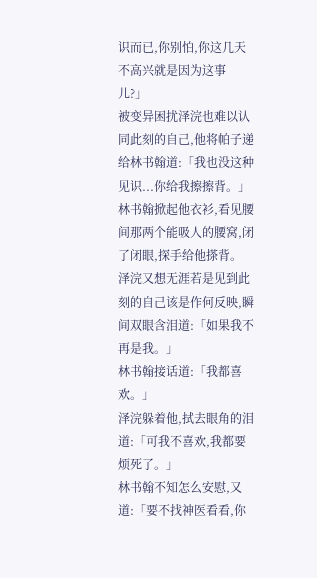识而已,你别怕,你这几天不高兴就是因为这事儿?」
被变异困扰泽浣也难以认同此刻的自己,他将帕子递给林书翰道:「我也没这种见识...你给我擦擦背。」
林书翰掀起他衣衫,看见腰间那两个能吸人的腰窝,闭了闭眼,探手给他搽背。
泽浣又想无涯若是见到此刻的自己该是作何反映,瞬间双眼含泪道:「如果我不再是我。」
林书翰接话道:「我都喜欢。」
泽浣躲着他,拭去眼角的泪道:「可我不喜欢,我都要烦死了。」
林书翰不知怎么安慰,又道:「要不找神医看看,你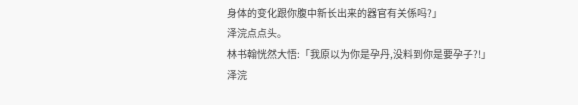身体的变化跟你腹中新长出来的器官有关係吗?」
泽浣点点头。
林书翰恍然大悟:「我原以为你是孕丹,没料到你是要孕子?!」
泽浣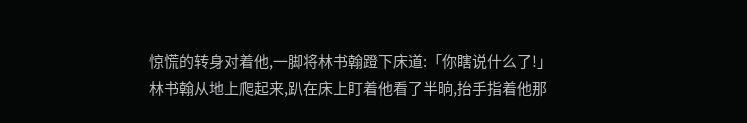惊慌的转身对着他,一脚将林书翰蹬下床道:「你瞎说什么了!」
林书翰从地上爬起来,趴在床上盯着他看了半晌,抬手指着他那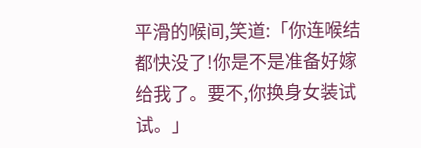平滑的喉间,笑道:「你连喉结都快没了!你是不是准备好嫁给我了。要不,你换身女装试试。」